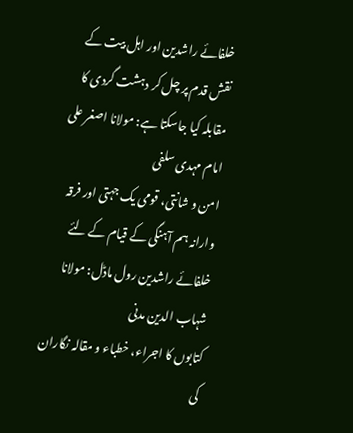خلفائے راشدین اور اہل بیت کے نقش قدم پر چل کر دہشت گردی کا مقابلہ کیا جاسکتا ہے: مولانا اصغر علی امام مہدی سلفی
امن و شانتی، قومی یک جہتی اور فرقہ وارانہ ہم آہنگی کے قیام کے لئے خلفائے راشدین رول ماڈل: مولانا شہاب الدین مدنی
کتابوں کا اجراء، خطباء و مقالہ نگاران کی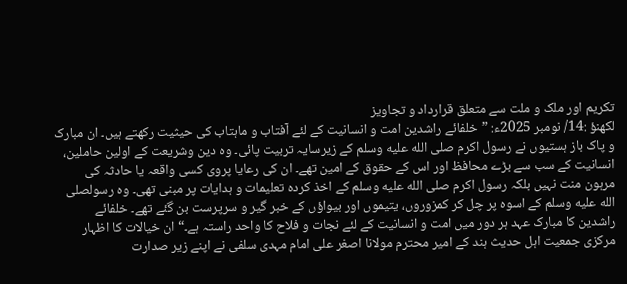تکریم اور ملک و ملت سے متعلق قرارداد و تجاویز
لکھنؤ :14/ نومبر 2025ء: ”خلفائے راشدین امت و انسانیت کے لئے آفتاب و ماہتاب کی حیثیت رکھتے ہیں۔ ان مبارک و پاک باز ہستیوں نے رسول اکرم صلى الله عليه وسلم کے زیرسایہ تربیت پائی۔ وہ دین وشریعت کے اولین حاملین، انسانیت کے سب سے بڑے محافظ اور اس کے حقوق کے امین تھے۔ ان کی رعایا پروی کسی واقعہ یا حادثہ کی مرہون منت نہیں بلکہ رسول اکرم صلى الله عليه وسلم کے اخذ کردہ تعلیمات و ہدایات پر مبنی تھی۔ وہ رسولصلى الله عليه وسلم کے اسوہ پر چل کر کمزوروں، یتیموں اور بیواؤں کے خبر گیر و سرپرست بن گئے تھے۔ خلفائے راشدین کا مبارک عہد ہر دور میں امت و انسانیت کے لئے نجات و فلاح کا واحد راستہ ہے۔“ ان خیالات کا اظہار مرکزی جمعیت اہل حدیث ہند کے امیر محترم مولانا اصغر علی امام مہدی سلفی نے اپنے زیر صدارت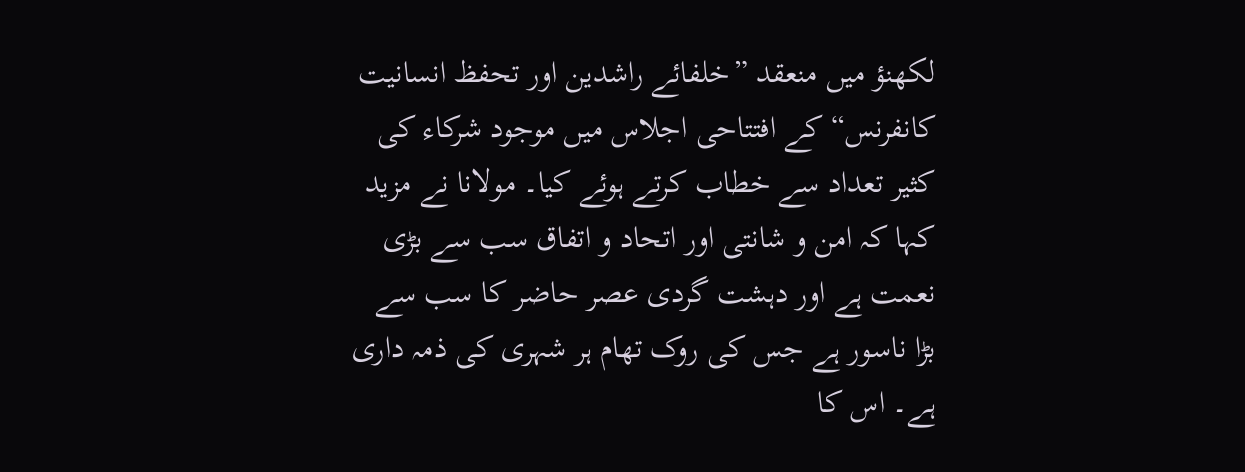لکھنؤ میں منعقد ”خلفائے راشدین اور تحفظ انسانیت کانفرنس“ کے افتتاحی اجلاس میں موجود شرکاء کی کثیر تعداد سے خطاب کرتے ہوئے کیا۔ مولانا نے مزید کہا کہ امن و شانتی اور اتحاد و اتفاق سب سے بڑی نعمت ہے اور دہشت گردی عصر حاضر کا سب سے بڑا ناسور ہے جس کی روک تھام ہر شہری کی ذمہ داری ہے۔ اس کا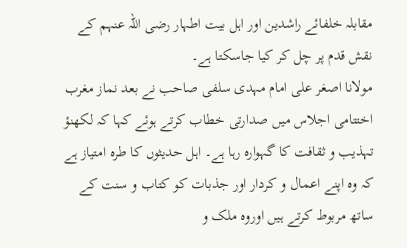مقابلہ خلفائے راشدین اور اہل بیت اطہار رضی اللہ عنہم کے نقش قدم پر چل کر کیا جاسکتا ہے۔
مولانا اصغر علی امام مہدی سلفی صاحب نے بعد نماز مغرب اختتامی اجلاس میں صدارتی خطاب کرتے ہوئے کہا کہ لکھنؤ تہذیب و ثقافت کا گہوارہ رہا ہے۔ اہل حدیثوں کا طرہ امتیاز ہے کہ وہ اپنے اعمال و کردار اور جذبات کو کتاب و سنت کے ساتھ مربوط کرتے ہیں اوروہ ملک و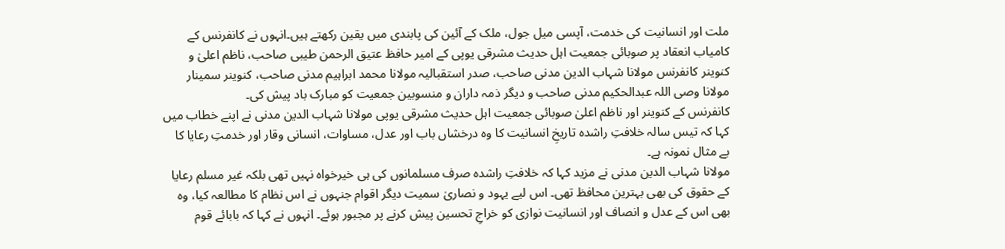ملت اور انسانیت کی خدمت، آپسی میل جول، ملک کے آئین کی پابندی میں یقین رکھتے ہیں۔انہوں نے کانفرنس کے کامیاب انعقاد پر صوبائی جمعیت اہل حدیث مشرقی یوپی کے امیر حافظ عتیق الرحمن طیبی صاحب، ناظم اعلیٰ و کنوینر کانفرنس مولانا شہاب الدین مدنی صاحب، صدر استقبالیہ مولانا محمد ابراہیم مدنی صاحب، کنوینر سمینار مولانا وصی اللہ عبدالحکیم مدنی صاحب و دیگر ذمہ داران و منسوبین جمعیت کو مبارک باد پیش کی۔
کانفرنس کے کنوینر اور ناظم اعلیٰ صوبائی جمعیت اہل حدیث مشرقی یوپی مولانا شہاب الدین مدنی نے اپنے خطاب میں کہا کہ تیس سالہ خلافتِ راشدہ تاریخِ انسانیت کا وہ درخشاں باب اور عدل، مساوات، انسانی وقار اور خدمتِ رعایا کا بے مثال نمونہ ہے۔
مولانا شہاب الدین مدنی نے مزید کہا کہ خلافتِ راشدہ صرف مسلمانوں کی ہی خیرخواہ نہیں تھی بلکہ غیر مسلم رعایا کے حقوق کی بھی بہترین محافظ تھی۔ اس لیے یہود و نصاریٰ سمیت دیگر اقوام جنہوں نے اس نظام کا مطالعہ کیا، وہ بھی اس کے عدل و انصاف اور انسانیت نوازی کو خراجِ تحسین پیش کرنے پر مجبور ہوئے۔ انہوں نے کہا کہ بابائے قوم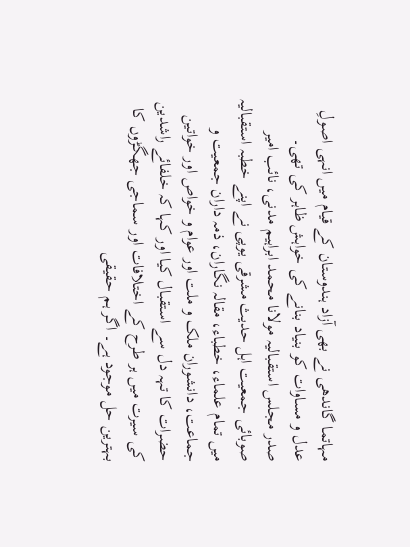مہاتما گاندھی نے بھی آزاد ہندوستان کے قیام میں انہی اصولِ عدل و مساوات کو بنیاد بنانے کی خواہش ظاہر کی تھی۔
صدر مجلس استقبالیہ مولانا محمد ابراہیم مدنی، نائب امیر صوبائی جمعیت اہل حدیث مشرقی یوپی نے اپنے خطبہ استقبالیہ میں تمام علماء، خطباء، مقالہ نگاران، ذمہ داران جمعیت و جماعت، دانشوران ملک و ملت اور عوام و خواص اور خواتین حضرات کا تہہ دل سے استقبال کیا اور کہا کہ خلفائے راشدین کی سیرت میں ہر طرح کے اختلافات اور سماجی جھگڑوں کا بہترین حل موجود ہے۔ اگر ہم حقیقی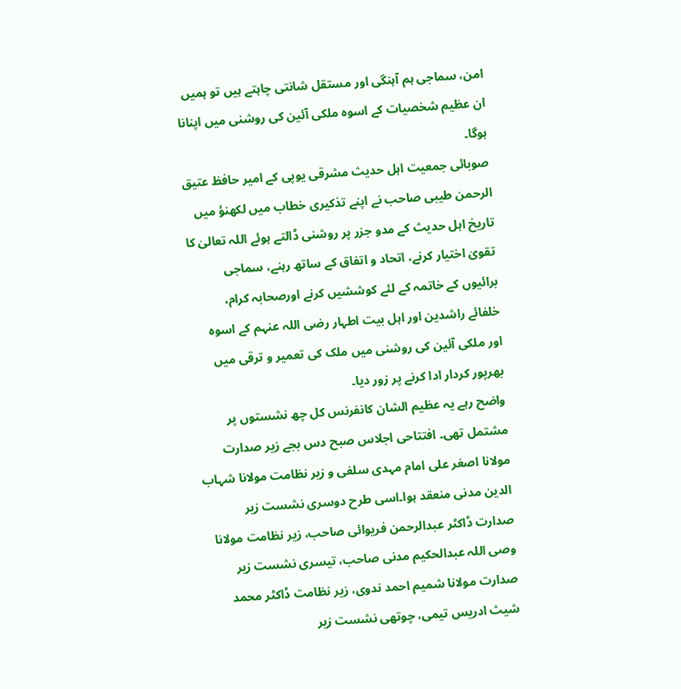امن، سماجی ہم آہنگی اور مستقل شانتی چاہتے ہیں تو ہمیں ان عظیم شخصیات کے اسوہ ملکی آئین کی روشنی میں اپنانا ہوگا۔
صوبائی جمعیت اہل حدیث مشرقی یوپی کے امیر حافظ عتیق الرحمن طیبی صاحب نے اپنے تذکیری خطاب میں لکھنؤ میں تاریخ اہل حدیث کے مدو جزر پر روشنی ڈالتے ہوئے اللہ تعالیٰ کا تقویٰ اختیار کرنے، اتحاد و اتفاق کے ساتھ رہنے، سماجی برائیوں کے خاتمہ کے لئے کوششیں کرنے اورصحابہ کرام، خلفائے راشدین اور اہل بیت اطہار رضی اللہ عنہم کے اسوہ اور ملکی آئین کی روشنی میں ملک کی تعمیر و ترقی میں بھرپور کردار ادا کرنے پر زور دیا۔
واضح رہے یہ عظیم الشان کانفرنس کل چھ نشستوں پر مشتمل تھی۔ افتتاحی اجلاس صبح دس بجے زیر صدارت مولانا اصغر علی امام مہدی سلفی و زیر نظامت مولانا شہاب الدین مدنی منعقد ہوا۔اسی طرح دوسری نشست زیر صدارت ڈاکٹر عبدالرحمن فریوائی صاحب، زیر نظامت مولانا وصی اللہ عبدالحکیم مدنی صاحب، تیسری نشست زیر صدارت مولانا شمیم احمد ندوی، زیر نظامت ڈاکٹر محمد شیث ادریس تیمی، چوتھی نشست زیر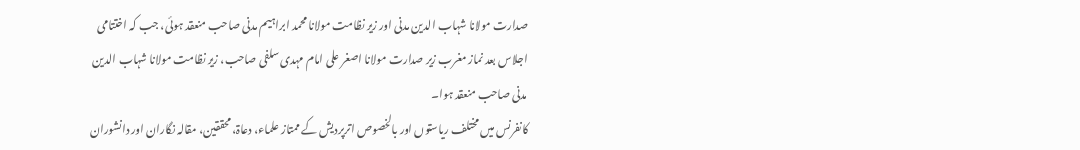صدارت مولانا شہاب الدین مدنی اور زیر نظامت مولانا محمد ابراہیم مدنی صاحب منعقد ہوئی، جب کہ اختتامی اجلاس بعد نماز مغرب زیر صدارت مولانا اصغر علی امام مہدی سلفی صاحب، زیر نظامت مولانا شہاب الدین مدنی صاحب منعقد ہوا۔
کانفرنس میں مختلف ریاستوں اور بالخصوص اترپردیش کے ممتاز علماء، دعاۃ، محققین، مقالہ نگاران اور دانشوران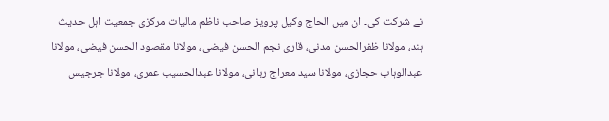نے شرکت کی۔ ان میں الحاج وکیل پرویز صاحب ناظم مالیات مرکزی جمعیت اہل حدیث ہند، مولانا ظفرالحسن مدنی، قاری نجم الحسن فیضی، مولانا مقصود الحسن فیضی، مولانا عبدالوہاب حجازی، مولانا سید معراج ربانی، مولانا عبدالحسیب عمری، مولانا جرجیس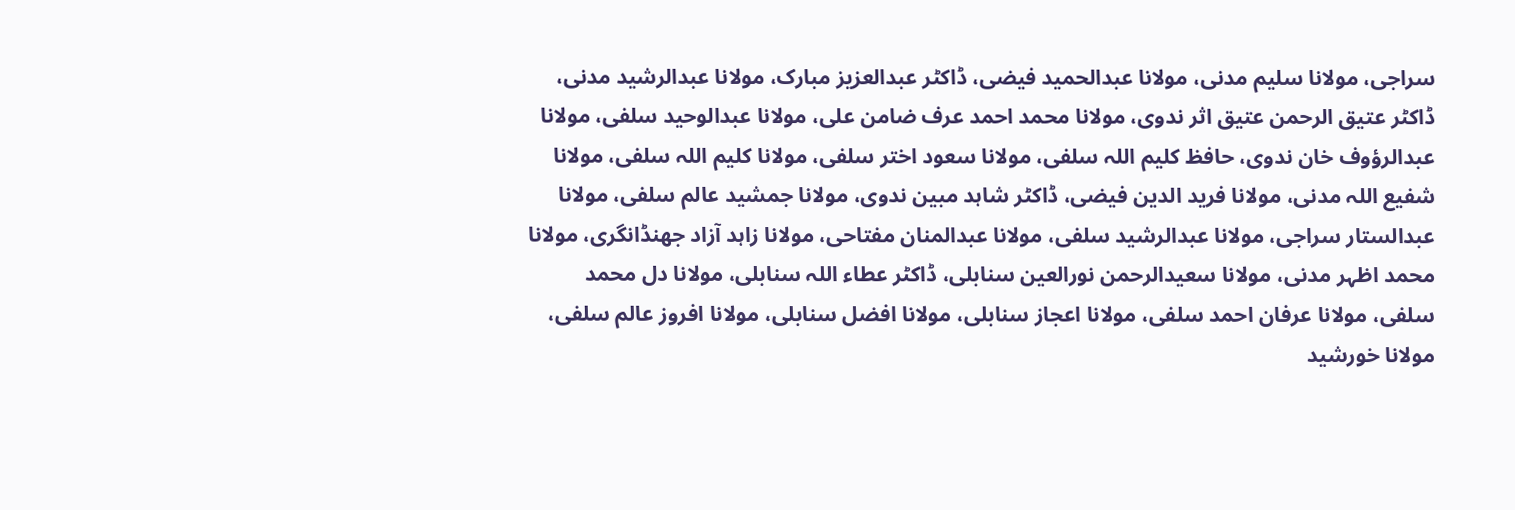سراجی، مولانا سلیم مدنی، مولانا عبدالحمید فیضی، ڈاکٹر عبدالعزیز مبارک، مولانا عبدالرشید مدنی، ڈاکٹر عتیق الرحمن عتیق اثر ندوی، مولانا محمد احمد عرف ضامن علی، مولانا عبدالوحید سلفی، مولانا عبدالرؤوف خان ندوی، حافظ کلیم اللہ سلفی، مولانا سعود اختر سلفی، مولانا کلیم اللہ سلفی، مولانا شفیع اللہ مدنی، مولانا فرید الدین فیضی، ڈاکٹر شاہد مبین ندوی، مولانا جمشید عالم سلفی، مولانا عبدالستار سراجی، مولانا عبدالرشید سلفی، مولانا عبدالمنان مفتاحی، مولانا زاہد آزاد جھنڈانگری، مولانا محمد اظہر مدنی، مولانا سعیدالرحمن نورالعین سنابلی، ڈاکٹر عطاء اللہ سنابلی، مولانا دل محمد سلفی، مولانا عرفان احمد سلفی، مولانا اعجاز سنابلی، مولانا افضل سنابلی، مولانا افروز عالم سلفی، مولانا خورشید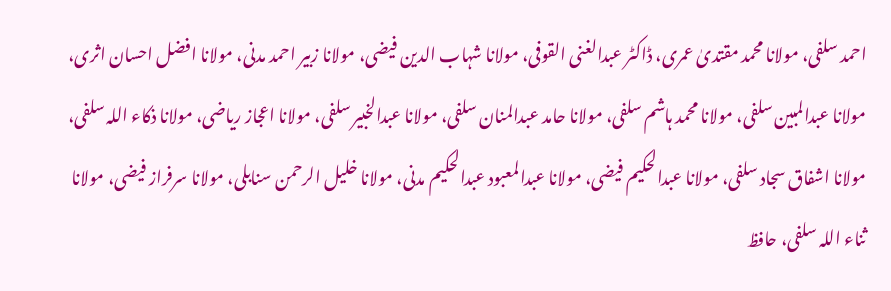احمد سلفی، مولانا محمد مقتدیٰ عمری، ڈاکٹر عبدالغنی القوفی، مولانا شہاب الدین فیضی، مولانا زبیر احمد مدنی، مولانا افضل احسان اثری، مولانا عبدالمبین سلفی، مولانا محمد ہاشم سلفی، مولانا حامد عبدالمنان سلفی، مولانا عبدالخبیر سلفی، مولانا اعجاز ریاضی، مولانا ذکاء اللہ سلفی، مولانا اشفاق سجاد سلفی، مولانا عبدالحکیم فیضی، مولانا عبدالمعبود عبدالحکیم مدنی، مولانا خلیل الرحمن سنابلی، مولانا سرفراز فیضی، مولانا ثناء اللہ سلفی، حافظ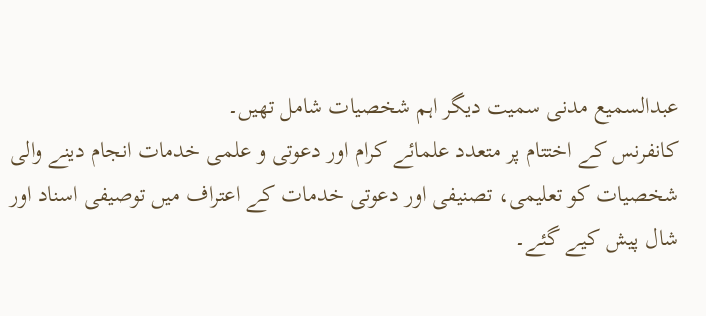عبدالسمیع مدنی سمیت دیگر اہم شخصیات شامل تھیں۔
کانفرنس کے اختتام پر متعدد علمائے کرام اور دعوتی و علمی خدمات انجام دینے والی شخصیات کو تعلیمی، تصنیفی اور دعوتی خدمات کے اعتراف میں توصیفی اسناد اور شال پیش کیے گئے۔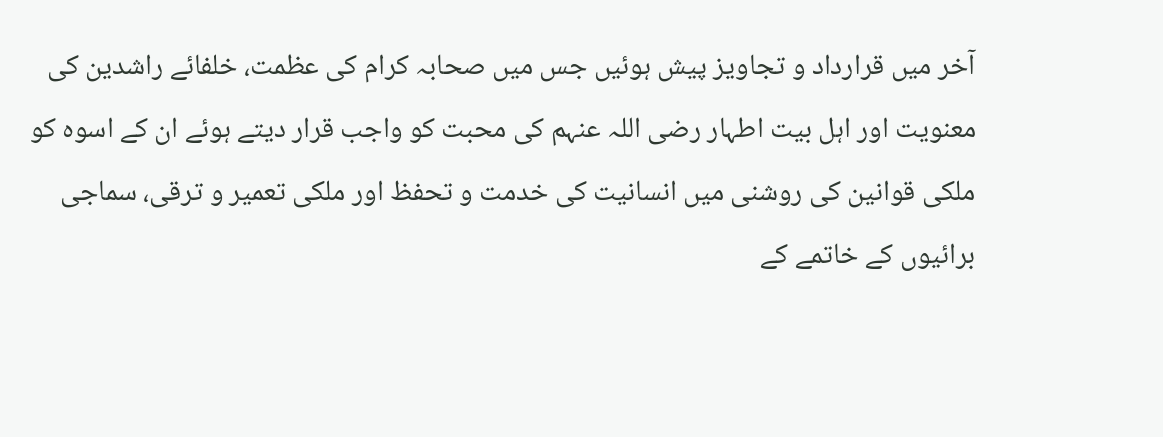آخر میں قرارداد و تجاویز پیش ہوئیں جس میں صحابہ کرام کی عظمت، خلفائے راشدین کی معنویت اور اہل بیت اطہار رضی اللہ عنہم کی محبت کو واجب قرار دیتے ہوئے ان کے اسوہ کو ملکی قوانین کی روشنی میں انسانیت کی خدمت و تحفظ اور ملکی تعمیر و ترقی، سماجی برائیوں کے خاتمے کے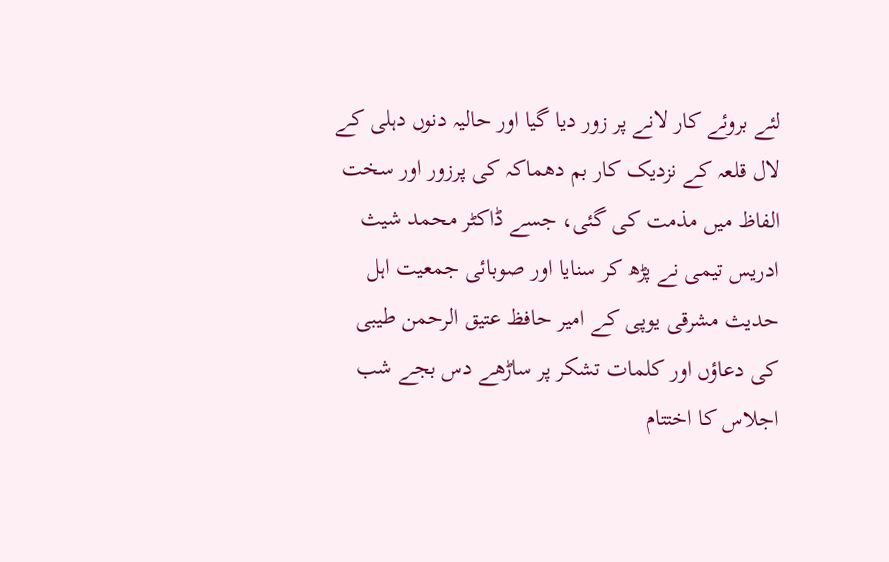لئے بروئے کار لانے پر زور دیا گیا اور حالیہ دنوں دہلی کے لال قلعہ کے نزدیک کار بم دھماکہ کی پرزور اور سخت الفاظ میں مذمت کی گئی، جسے ڈاکٹر محمد شیث ادریس تیمی نے پڑھ کر سنایا اور صوبائی جمعیت اہل حدیث مشرقی یوپی کے امیر حافظ عتیق الرحمن طیبی کی دعاؤں اور کلمات تشکر پر ساڑھے دس بجے شب اجلاس کا اختتام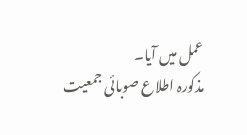عمل میں آیا۔
مذکورہ اطلاع صوبائی جمعیت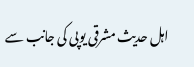اہل حدیث مشرقی یوپی کی جانب سے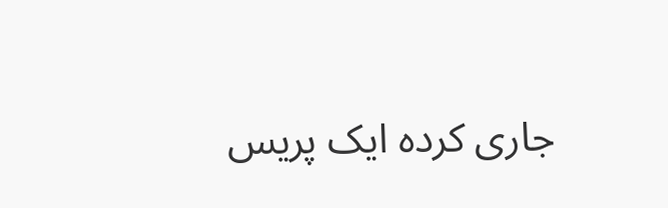جاری کردہ ایک پریس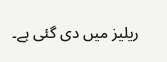ریلیز میں دی گئی ہے۔